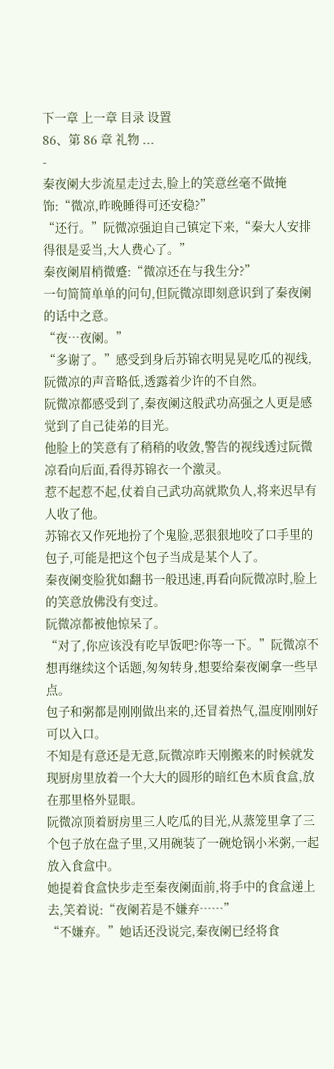下一章 上一章 目录 设置
86、第 86 章 礼物 ...
-
秦夜阑大步流星走过去,脸上的笑意丝毫不做掩饰:“微凉,昨晚睡得可还安稳?”
“还行。”阮微凉强迫自己镇定下来,“秦大人安排得很是妥当,大人费心了。”
秦夜阑眉梢微蹙:“微凉还在与我生分?”
一句简简单单的问句,但阮微凉即刻意识到了秦夜阑的话中之意。
“夜…夜阑。”
“多谢了。”感受到身后苏锦衣明晃晃吃瓜的视线,阮微凉的声音略低,透露着少许的不自然。
阮微凉都感受到了,秦夜阑这般武功高强之人更是感觉到了自己徒弟的目光。
他脸上的笑意有了稍稍的收敛,警告的视线透过阮微凉看向后面,看得苏锦衣一个激灵。
惹不起惹不起,仗着自己武功高就欺负人,将来迟早有人收了他。
苏锦衣又作死地扮了个鬼脸,恶狠狠地咬了口手里的包子,可能是把这个包子当成是某个人了。
秦夜阑变脸犹如翻书一般迅速,再看向阮微凉时,脸上的笑意放佛没有变过。
阮微凉都被他惊呆了。
“对了,你应该没有吃早饭吧?你等一下。”阮微凉不想再继续这个话题,匆匆转身,想要给秦夜阑拿一些早点。
包子和粥都是刚刚做出来的,还冒着热气,温度刚刚好可以入口。
不知是有意还是无意,阮微凉昨天刚搬来的时候就发现厨房里放着一个大大的圆形的暗红色木质食盒,放在那里格外显眼。
阮微凉顶着厨房里三人吃瓜的目光,从蒸笼里拿了三个包子放在盘子里,又用碗装了一碗炝锅小米粥,一起放入食盒中。
她提着食盒快步走至秦夜阑面前,将手中的食盒递上去,笑着说:“夜阑若是不嫌弃……”
“不嫌弃。”她话还没说完,秦夜阑已经将食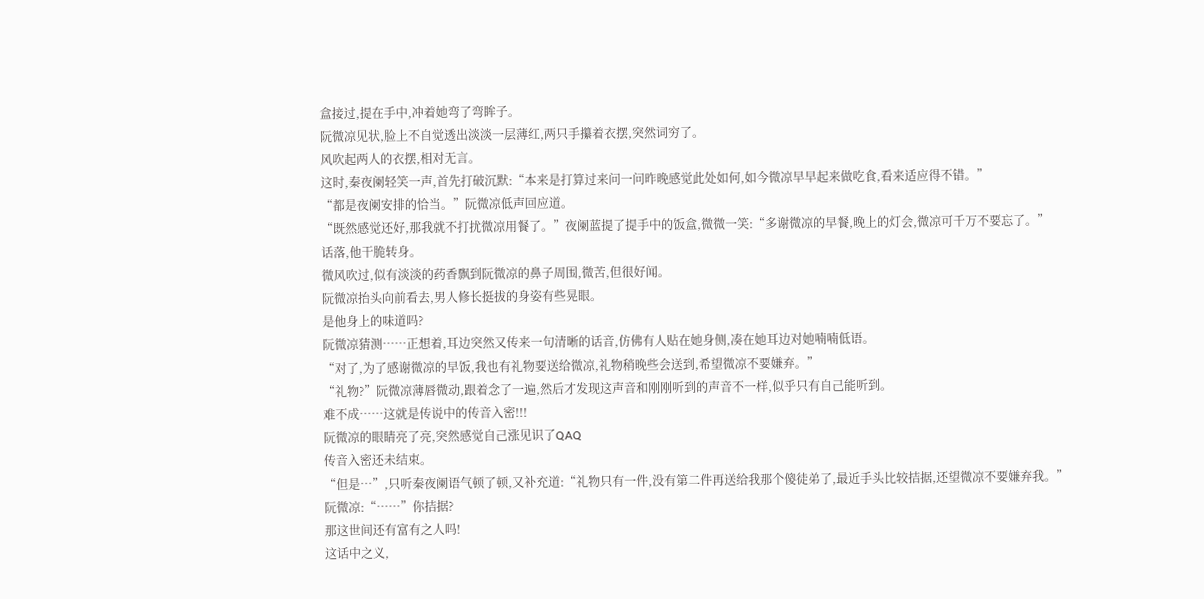盒接过,提在手中,冲着她弯了弯眸子。
阮微凉见状,脸上不自觉透出淡淡一层薄红,两只手攥着衣摆,突然词穷了。
风吹起两人的衣摆,相对无言。
这时,秦夜阑轻笑一声,首先打破沉默:“本来是打算过来问一问昨晚感觉此处如何,如今微凉早早起来做吃食,看来适应得不错。”
“都是夜阑安排的恰当。”阮微凉低声回应道。
“既然感觉还好,那我就不打扰微凉用餐了。”夜阑蓝提了提手中的饭盒,微微一笑:“多谢微凉的早餐,晚上的灯会,微凉可千万不要忘了。”
话落,他干脆转身。
微风吹过,似有淡淡的药香飘到阮微凉的鼻子周围,微苦,但很好闻。
阮微凉抬头向前看去,男人修长挺拔的身姿有些晃眼。
是他身上的味道吗?
阮微凉猜测……正想着,耳边突然又传来一句清晰的话音,仿佛有人贴在她身侧,凑在她耳边对她喃喃低语。
“对了,为了感谢微凉的早饭,我也有礼物要送给微凉,礼物稍晚些会送到,希望微凉不要嫌弃。”
“礼物?”阮微凉薄唇微动,跟着念了一遍,然后才发现这声音和刚刚听到的声音不一样,似乎只有自己能听到。
难不成……这就是传说中的传音入密!!!
阮微凉的眼睛亮了亮,突然感觉自己涨见识了QAQ
传音入密还未结束。
“但是…”,只听秦夜阑语气顿了顿,又补充道:“礼物只有一件,没有第二件再送给我那个傻徒弟了,最近手头比较拮据,还望微凉不要嫌弃我。”
阮微凉:“……”你拮据?
那这世间还有富有之人吗!
这话中之义,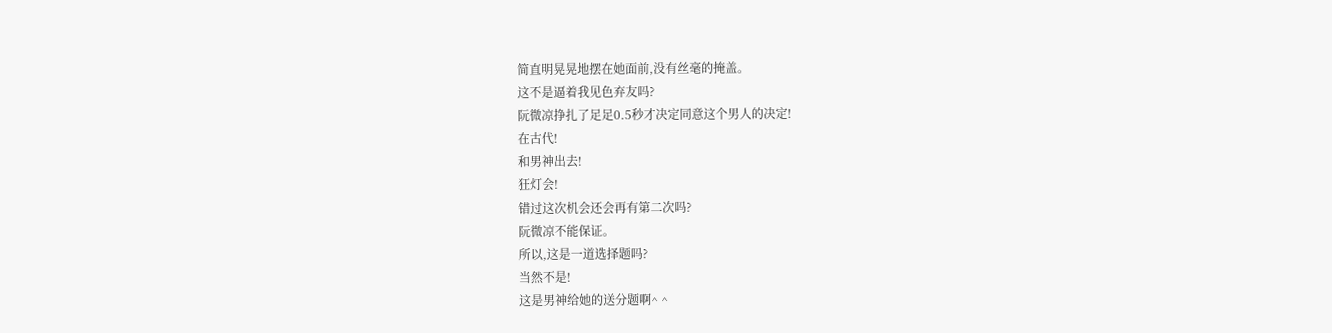简直明晃晃地摆在她面前,没有丝毫的掩盖。
这不是逼着我见色弃友吗?
阮微凉挣扎了足足0.5秒才决定同意这个男人的决定!
在古代!
和男神出去!
狂灯会!
错过这次机会还会再有第二次吗?
阮微凉不能保证。
所以,这是一道选择题吗?
当然不是!
这是男神给她的送分题啊^ ^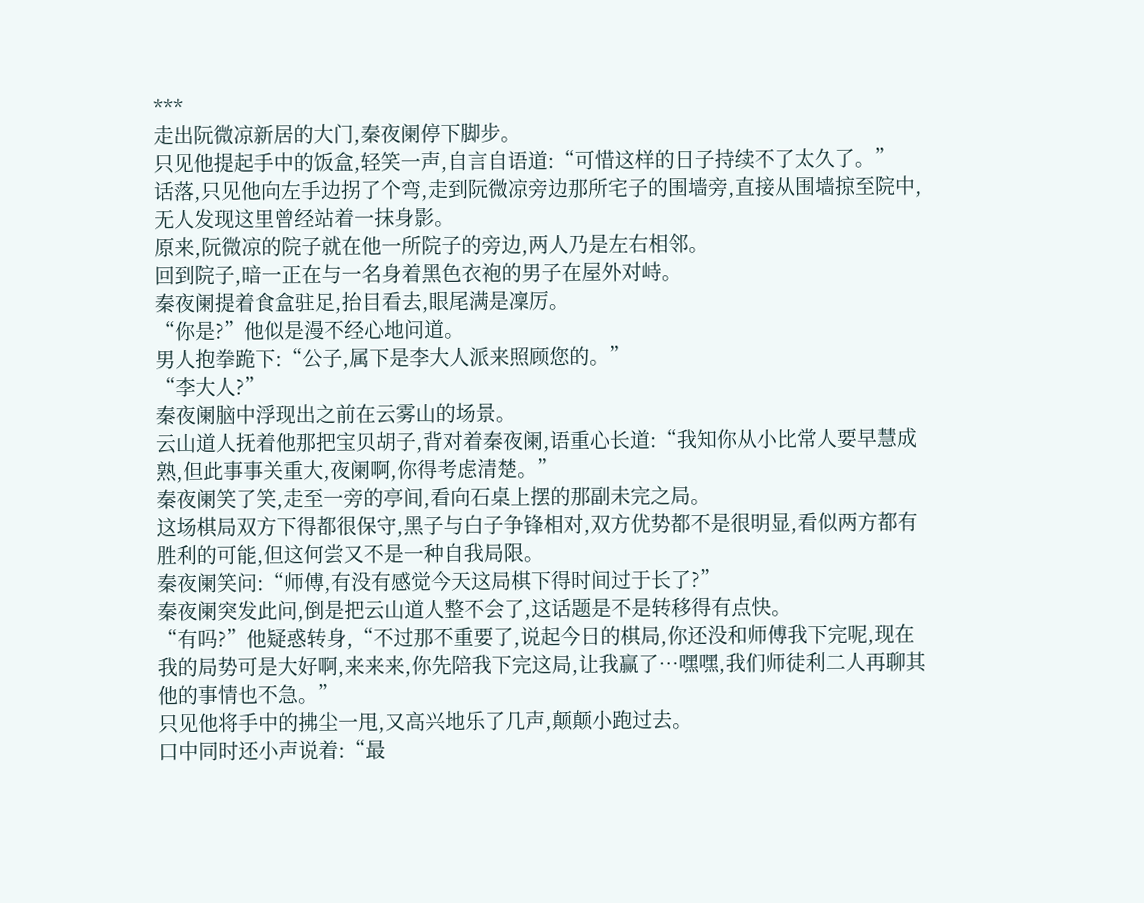***
走出阮微凉新居的大门,秦夜阑停下脚步。
只见他提起手中的饭盒,轻笑一声,自言自语道:“可惜这样的日子持续不了太久了。”
话落,只见他向左手边拐了个弯,走到阮微凉旁边那所宅子的围墙旁,直接从围墙掠至院中,无人发现这里曾经站着一抹身影。
原来,阮微凉的院子就在他一所院子的旁边,两人乃是左右相邻。
回到院子,暗一正在与一名身着黑色衣袍的男子在屋外对峙。
秦夜阑提着食盒驻足,抬目看去,眼尾满是凜厉。
“你是?”他似是漫不经心地问道。
男人抱拳跪下:“公子,属下是李大人派来照顾您的。”
“李大人?”
秦夜阑脑中浮现出之前在云雾山的场景。
云山道人抚着他那把宝贝胡子,背对着秦夜阑,语重心长道:“我知你从小比常人要早慧成熟,但此事事关重大,夜阑啊,你得考虑清楚。”
秦夜阑笑了笑,走至一旁的亭间,看向石桌上摆的那副未完之局。
这场棋局双方下得都很保守,黑子与白子争锋相对,双方优势都不是很明显,看似两方都有胜利的可能,但这何尝又不是一种自我局限。
秦夜阑笑问:“师傅,有没有感觉今天这局棋下得时间过于长了?”
秦夜阑突发此问,倒是把云山道人整不会了,这话题是不是转移得有点快。
“有吗?”他疑惑转身,“不过那不重要了,说起今日的棋局,你还没和师傅我下完呢,现在我的局势可是大好啊,来来来,你先陪我下完这局,让我赢了…嘿嘿,我们师徒利二人再聊其他的事情也不急。”
只见他将手中的拂尘一甩,又高兴地乐了几声,颠颠小跑过去。
口中同时还小声说着:“最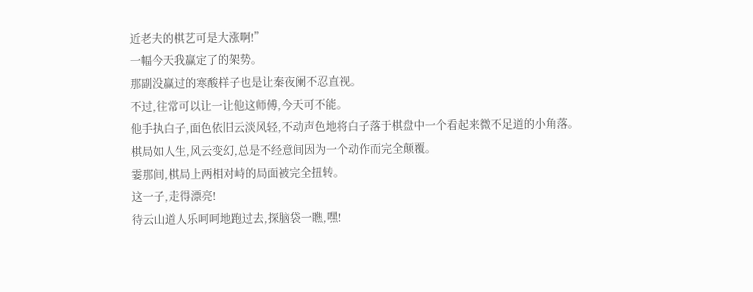近老夫的棋艺可是大涨啊!”
一幅今天我赢定了的架势。
那副没赢过的寒酸样子也是让秦夜阑不忍直视。
不过,往常可以让一让他这师傅,今天可不能。
他手执白子,面色依旧云淡风轻,不动声色地将白子落于棋盘中一个看起来微不足道的小角落。
棋局如人生,风云变幻,总是不经意间因为一个动作而完全颠覆。
霎那间,棋局上两相对峙的局面被完全扭转。
这一子,走得漂亮!
待云山道人乐呵呵地跑过去,探脑袋一瞧,嘿!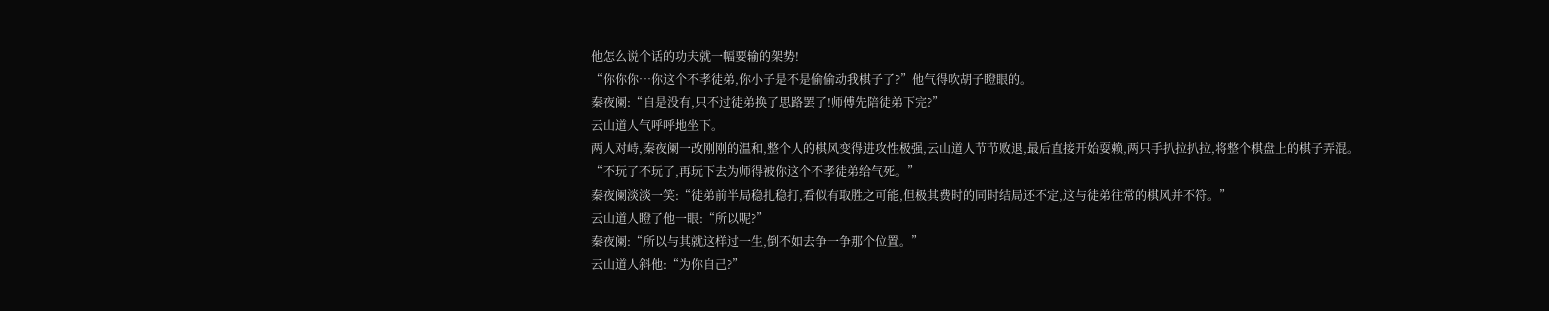他怎么说个话的功夫就一幅要输的架势!
“你你你…你这个不孝徒弟,你小子是不是偷偷动我棋子了?”他气得吹胡子瞪眼的。
秦夜阑:“自是没有,只不过徒弟换了思路罢了!师傅先陪徒弟下完?”
云山道人气呼呼地坐下。
两人对峙,秦夜阑一改刚刚的温和,整个人的棋风变得进攻性极强,云山道人节节败退,最后直接开始耍赖,两只手扒拉扒拉,将整个棋盘上的棋子弄混。
“不玩了不玩了,再玩下去为师得被你这个不孝徒弟给气死。”
秦夜阑淡淡一笑:“徒弟前半局稳扎稳打,看似有取胜之可能,但极其费时的同时结局还不定,这与徒弟往常的棋风并不符。”
云山道人瞪了他一眼:“所以呢?”
秦夜阑:“所以与其就这样过一生,倒不如去争一争那个位置。”
云山道人斜他:“为你自己?”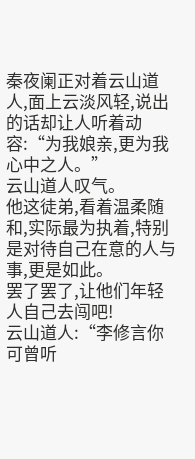秦夜阑正对着云山道人,面上云淡风轻,说出的话却让人听着动容:“为我娘亲,更为我心中之人。”
云山道人叹气。
他这徒弟,看着温柔随和,实际最为执着,特别是对待自己在意的人与事,更是如此。
罢了罢了,让他们年轻人自己去闯吧!
云山道人:“李修言你可曾听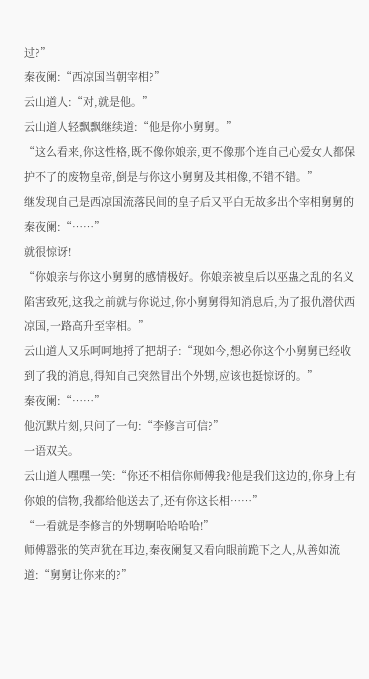过?”
秦夜阑:“西凉国当朝宰相?”
云山道人:“对,就是他。”
云山道人轻飘飘继续道:“他是你小舅舅。”
“这么看来,你这性格,既不像你娘亲,更不像那个连自己心爱女人都保护不了的废物皇帝,倒是与你这小舅舅及其相像,不错不错。”
继发现自己是西凉国流落民间的皇子后又平白无故多出个宰相舅舅的秦夜阑:“……”
就很惊讶!
“你娘亲与你这小舅舅的感情极好。你娘亲被皇后以巫蛊之乱的名义陷害致死,这我之前就与你说过,你小舅舅得知消息后,为了报仇潜伏西凉国,一路高升至宰相。”
云山道人又乐呵呵地捋了把胡子:“现如今,想必你这个小舅舅已经收到了我的消息,得知自己突然冒出个外甥,应该也挺惊讶的。”
秦夜阑:“……”
他沉默片刻,只问了一句:“李修言可信?”
一语双关。
云山道人嘿嘿一笑:“你还不相信你师傅我?他是我们这边的,你身上有你娘的信物,我都给他送去了,还有你这长相……”
“一看就是李修言的外甥啊哈哈哈哈!”
师傅嚣张的笑声犹在耳边,秦夜阑复又看向眼前跪下之人,从善如流道:“舅舅让你来的?”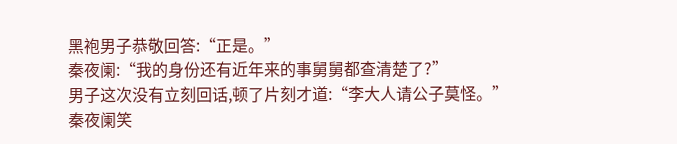黑袍男子恭敬回答:“正是。”
秦夜阑:“我的身份还有近年来的事舅舅都查清楚了?”
男子这次没有立刻回话,顿了片刻才道:“李大人请公子莫怪。”
秦夜阑笑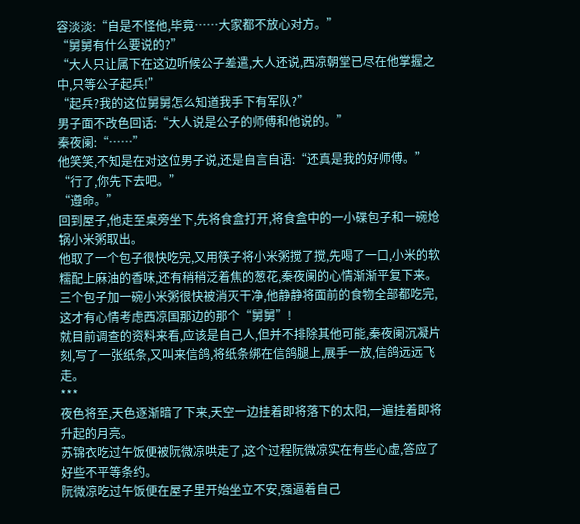容淡淡:“自是不怪他,毕竟……大家都不放心对方。”
“舅舅有什么要说的?”
“大人只让属下在这边听候公子差遣,大人还说,西凉朝堂已尽在他掌握之中,只等公子起兵!”
“起兵?我的这位舅舅怎么知道我手下有军队?”
男子面不改色回话:“大人说是公子的师傅和他说的。”
秦夜阑:“……”
他笑笑,不知是在对这位男子说,还是自言自语:“还真是我的好师傅。”
“行了,你先下去吧。”
“遵命。”
回到屋子,他走至桌旁坐下,先将食盒打开,将食盒中的一小碟包子和一碗炝锅小米粥取出。
他取了一个包子很快吃完,又用筷子将小米粥搅了搅,先喝了一口,小米的软糯配上麻油的香味,还有稍稍泛着焦的葱花,秦夜阑的心情渐渐平复下来。
三个包子加一碗小米粥很快被消灭干净,他静静将面前的食物全部都吃完,这才有心情考虑西凉国那边的那个“舅舅”!
就目前调查的资料来看,应该是自己人,但并不排除其他可能,秦夜阑沉凝片刻,写了一张纸条,又叫来信鸽,将纸条绑在信鸽腿上,展手一放,信鸽远远飞走。
***
夜色将至,天色逐渐暗了下来,天空一边挂着即将落下的太阳,一遍挂着即将升起的月亮。
苏锦衣吃过午饭便被阮微凉哄走了,这个过程阮微凉实在有些心虚,答应了好些不平等条约。
阮微凉吃过午饭便在屋子里开始坐立不安,强逼着自己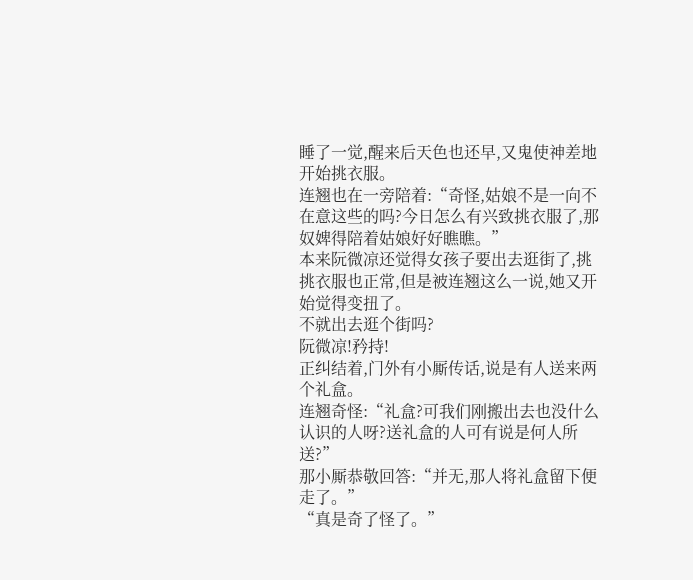睡了一觉,醒来后天色也还早,又鬼使神差地开始挑衣服。
连翘也在一旁陪着:“奇怪,姑娘不是一向不在意这些的吗?今日怎么有兴致挑衣服了,那奴婢得陪着姑娘好好瞧瞧。”
本来阮微凉还觉得女孩子要出去逛街了,挑挑衣服也正常,但是被连翘这么一说,她又开始觉得变扭了。
不就出去逛个街吗?
阮微凉!矜持!
正纠结着,门外有小厮传话,说是有人送来两个礼盒。
连翘奇怪:“礼盒?可我们刚搬出去也没什么认识的人呀?送礼盒的人可有说是何人所送?”
那小厮恭敬回答:“并无,那人将礼盒留下便走了。”
“真是奇了怪了。”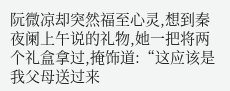阮微凉却突然福至心灵,想到秦夜阑上午说的礼物,她一把将两个礼盒拿过,掩饰道:“这应该是我父母送过来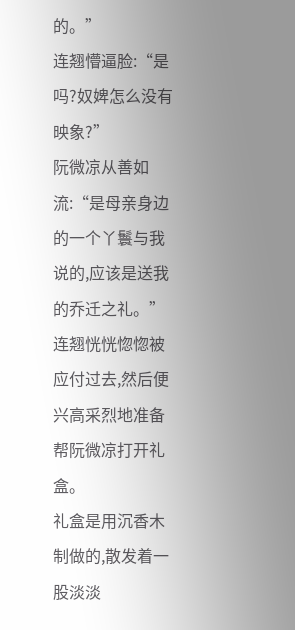的。”
连翘懵逼脸:“是吗?奴婢怎么没有映象?”
阮微凉从善如流:“是母亲身边的一个丫鬟与我说的,应该是送我的乔迁之礼。”
连翘恍恍惚惚被应付过去,然后便兴高采烈地准备帮阮微凉打开礼盒。
礼盒是用沉香木制做的,散发着一股淡淡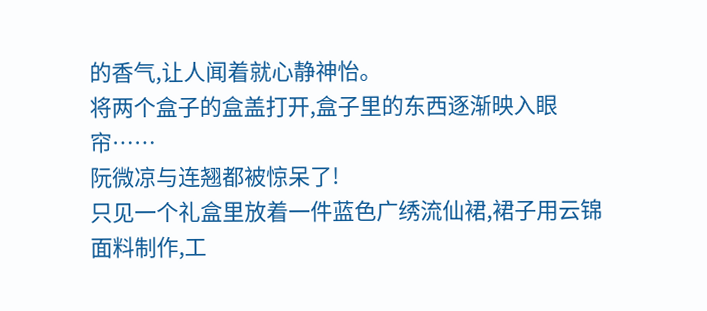的香气,让人闻着就心静神怡。
将两个盒子的盒盖打开,盒子里的东西逐渐映入眼帘……
阮微凉与连翘都被惊呆了!
只见一个礼盒里放着一件蓝色广绣流仙裙,裙子用云锦面料制作,工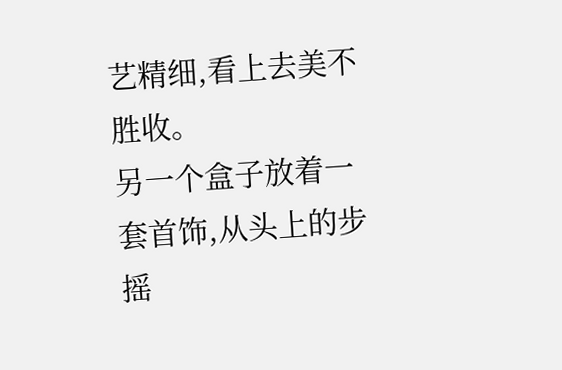艺精细,看上去美不胜收。
另一个盒子放着一套首饰,从头上的步摇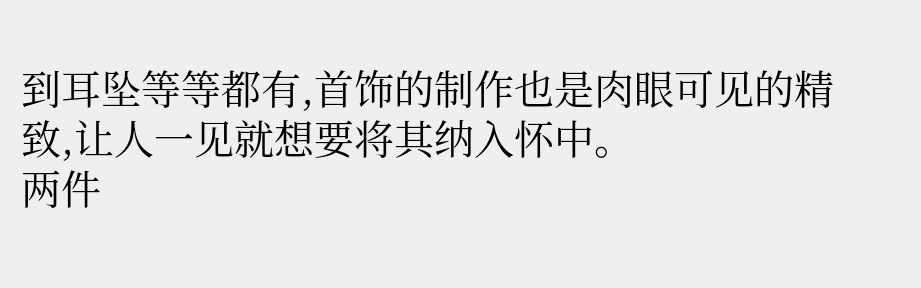到耳坠等等都有,首饰的制作也是肉眼可见的精致,让人一见就想要将其纳入怀中。
两件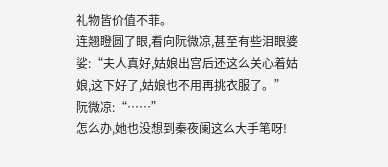礼物皆价值不菲。
连翘瞪圆了眼,看向阮微凉,甚至有些泪眼婆娑:“夫人真好,姑娘出宫后还这么关心着姑娘,这下好了,姑娘也不用再挑衣服了。”
阮微凉:“……”
怎么办,她也没想到秦夜阑这么大手笔呀!